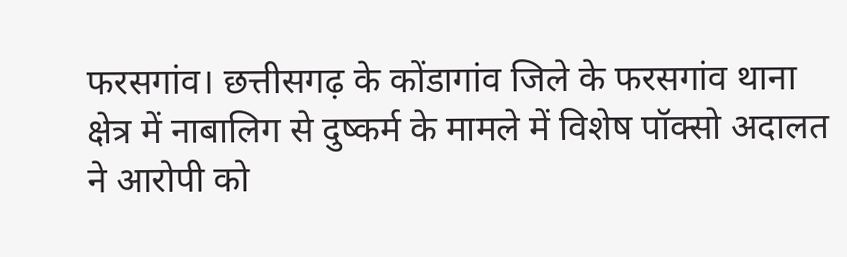फरसगांव। छत्तीसगढ़ के कोंडागांव जिले के फरसगांव थाना क्षेत्र में नाबालिग से दुष्कर्म के मामले में विशेष पॉक्सो अदालत ने आरोपी को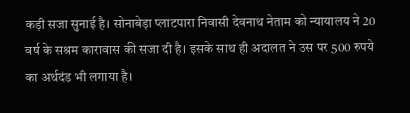कड़ी सजा सुनाई है। सोनाबेड़ा प्लाटपारा निवासी देवनाथ नेताम को न्यायालय ने 20 वर्ष के सश्रम कारावास की सजा दी है। इसके साथ ही अदालत ने उस पर 500 रुपये का अर्थदंड भी लगाया है।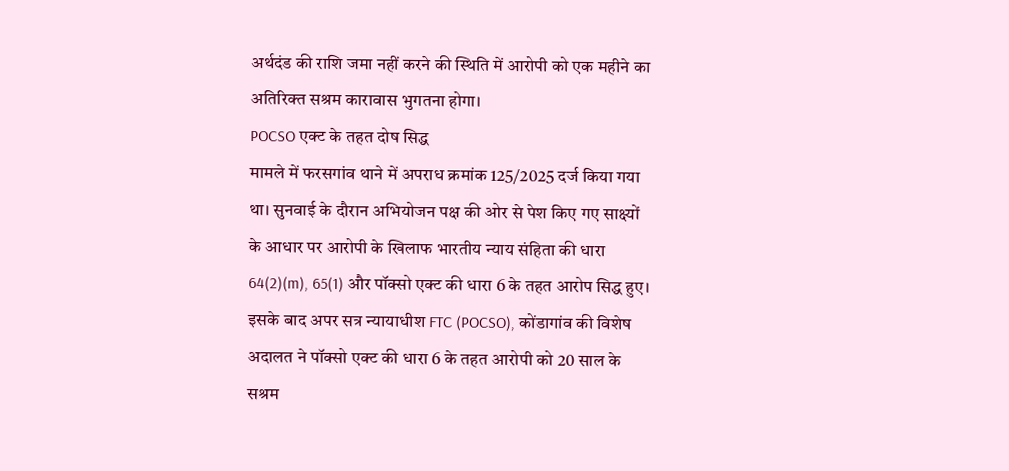अर्थदंड की राशि जमा नहीं करने की स्थिति में आरोपी को एक महीने का अतिरिक्त सश्रम कारावास भुगतना होगा।
POCSO एक्ट के तहत दोष सिद्ध
मामले में फरसगांव थाने में अपराध क्रमांक 125/2025 दर्ज किया गया था। सुनवाई के दौरान अभियोजन पक्ष की ओर से पेश किए गए साक्ष्यों के आधार पर आरोपी के खिलाफ भारतीय न्याय संहिता की धारा 64(2)(m), 65(1) और पॉक्सो एक्ट की धारा 6 के तहत आरोप सिद्ध हुए।
इसके बाद अपर सत्र न्यायाधीश FTC (POCSO), कोंडागांव की विशेष अदालत ने पॉक्सो एक्ट की धारा 6 के तहत आरोपी को 20 साल के सश्रम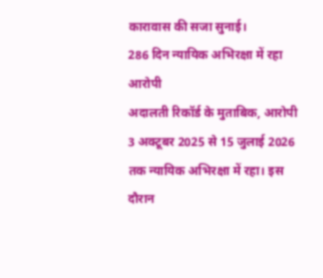कारावास की सजा सुनाई।
286 दिन न्यायिक अभिरक्षा में रहा आरोपी
अदालती रिकॉर्ड के मुताबिक, आरोपी 3 अक्टूबर 2025 से 15 जुलाई 2026 तक न्यायिक अभिरक्षा में रहा। इस दौरान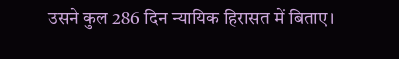उसने कुल 286 दिन न्यायिक हिरासत में बिताए।